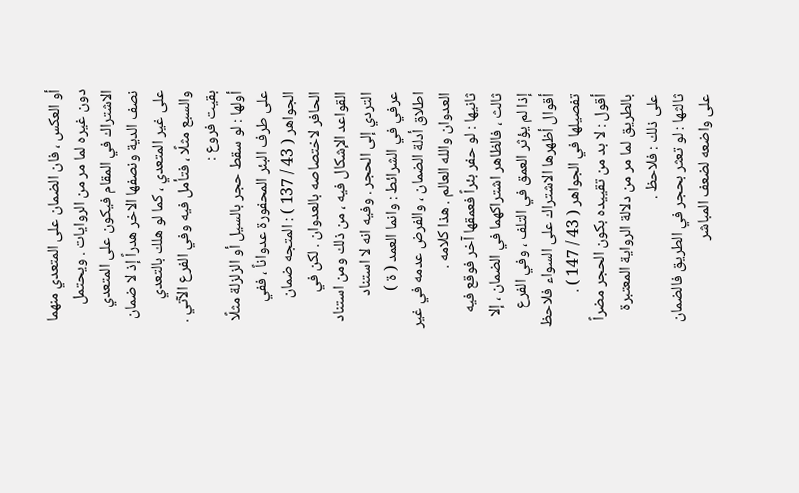أو العكس ، فان الضمان على المتعدي منهما دون غيره لما مر من الروايات . ويحتمل الاشتراك في المقام فيكون على المتعدي نصف الدية ونصفها الاخر هدراً إذ لا ضمان على غير المتعدي ، كما لو هلك بالتعدي والسبع مثلًا ، فتأمل فيه وفي الفرع الآتي .
بقيت فروع :
أولها : لو سقط حجر بالسيل أو الزلزلة مثلًا على طرف البئر المحفورة عدواناً ، ففي الجواهر ( 43 / 137 ) : المتجه ضمان الحافر لاختصاصه بالعدوان . لكن في القواعد الإشكال فيه ، من ذلك ومن استناد التردي إلى الحجر . وفيه انه لا استناد عرفي في الشرائط : وانما العمد ( ة ) اطلاق أدلة الضمان ، والفرض عدمه في غير العدوان والله العالم . هذا كلامه .
ثانيها : لو حفر بئراً فعمقها آخر فوقع فيه ثالث ، فالظاهر اشتراكهما في الضمان ، إلا إذا لم يؤثر العمق في التلف ، وفي الفرع أقوال أظهرها الاشتراك على السواء فلاحظ تفصيلها في الجواهر ( 43 / 147 ) .
أقول : لا بد من تقييده بكون الحجر مضراً بالطريق لما مر من دلالة الرواية المعتبرة على ذلك : فلاحظ .
ثالثها : لو تعثر بحجر في الطريق فالضمان على واضعه لضعف المباشر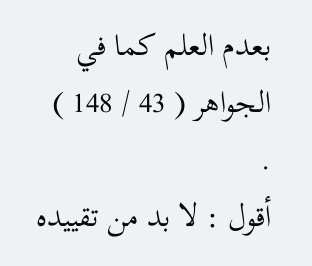بعدم العلم كما في الجواهر ( 43 / 148 ) .
أقول : لا بد من تقييده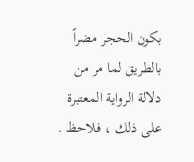بكون الحجر مضراً بالطريق لما مر من دلالة الرواية المعتبرة على ذلك ، فلاحظ .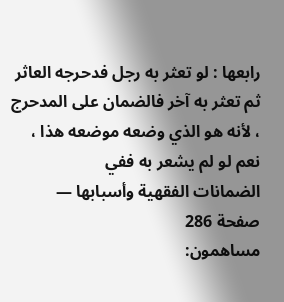رابعها : لو تعثر به رجل فدحرجه العاثر ثم تعثر به آخر فالضمان على المدحرج ، لأنه هو الذي وضعه موضعه هذا ، نعم لو لم يشعر به ففي
الضمانات الفقهية وأسبابها — صفحة 286
مساهمون: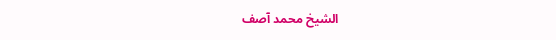الشيخ محمد آصف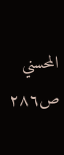المحسني
ص٢٨٦